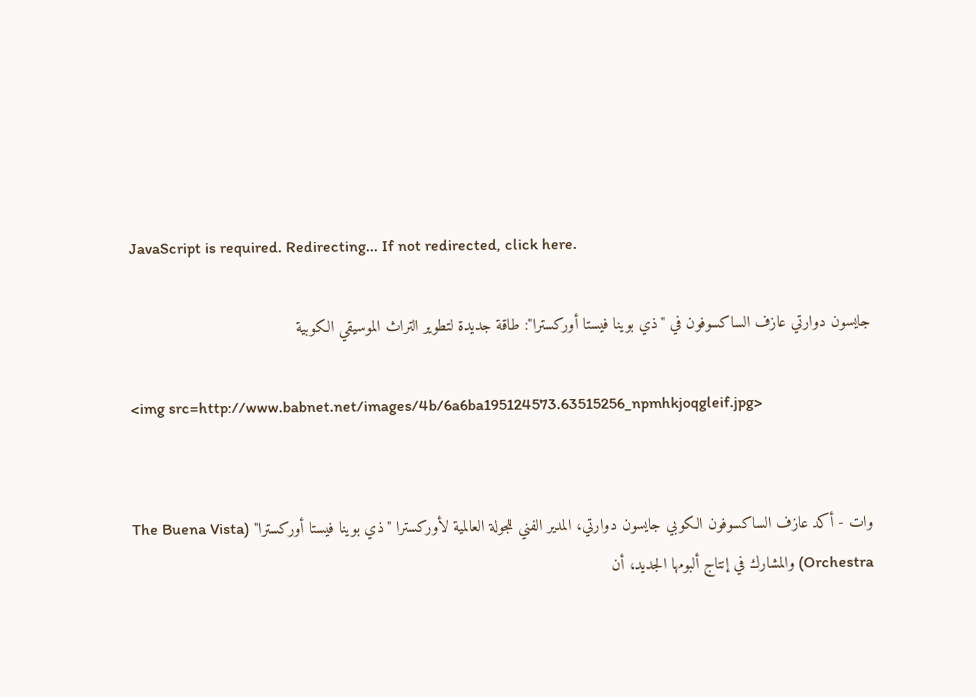JavaScript is required. Redirecting... If not redirected, click here.

جايسون دوارتي عازف الساكسوفون في "ذي بوينا فيستا أوركسترا": طاقة جديدة لتطوير التراث الموسيقي الكوبية

<img src=http://www.babnet.net/images/4b/6a6ba195124573.63515256_npmhkjoqgleif.jpg>


وات - أكد عازف الساكسوفون الكوبي جايسون دوارتي، المدير الفني للجولة العالمية لأوركسترا "ذي بوينا فيستا أوركسترا" (The Buena Vista Orchestra) والمشارك في إنتاج ألبومها الجديد، أن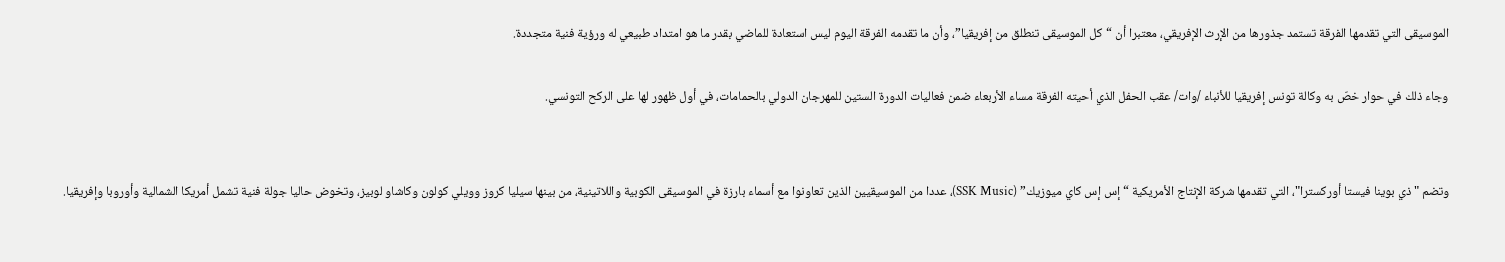الموسيقى التي تقدمها الفرقة تستمد جذورها من الإرث الإفريقي، معتبرا أن “كل الموسيقى تنطلق من إفريقيا”، وأن ما تقدمه الفرقة اليوم ليس استعادة للماضي بقدر ما هو امتداد طبيعي له ورؤية فنية متجددة.

وجاء ذلك في حوار خصّ به وكالة تونس إفريقيا للأنباء /وات/ عقب الحفل الذي أحيته الفرقة مساء الأربعاء ضمن فعاليات الدورة الستين للمهرجان الدولي بالحمامات، في أول ظهور لها على الركح التونسي.


وتضم "ذي بوينا فيستا أوركسترا"، التي تقدمها شركة الإنتاج الأمريكية “إس إس كاي ميوزيك” (SSK Music)، عددا من الموسيقيين الذين تعاونوا مع أسماء بارزة في الموسيقى الكوبية واللاتينية، من بينها سيليا كروز وويلي كولون وكاشاو لوبيز، وتخوض حاليا جولة فنية تشمل أمريكا الشمالية وأوروبا وإفريقيا.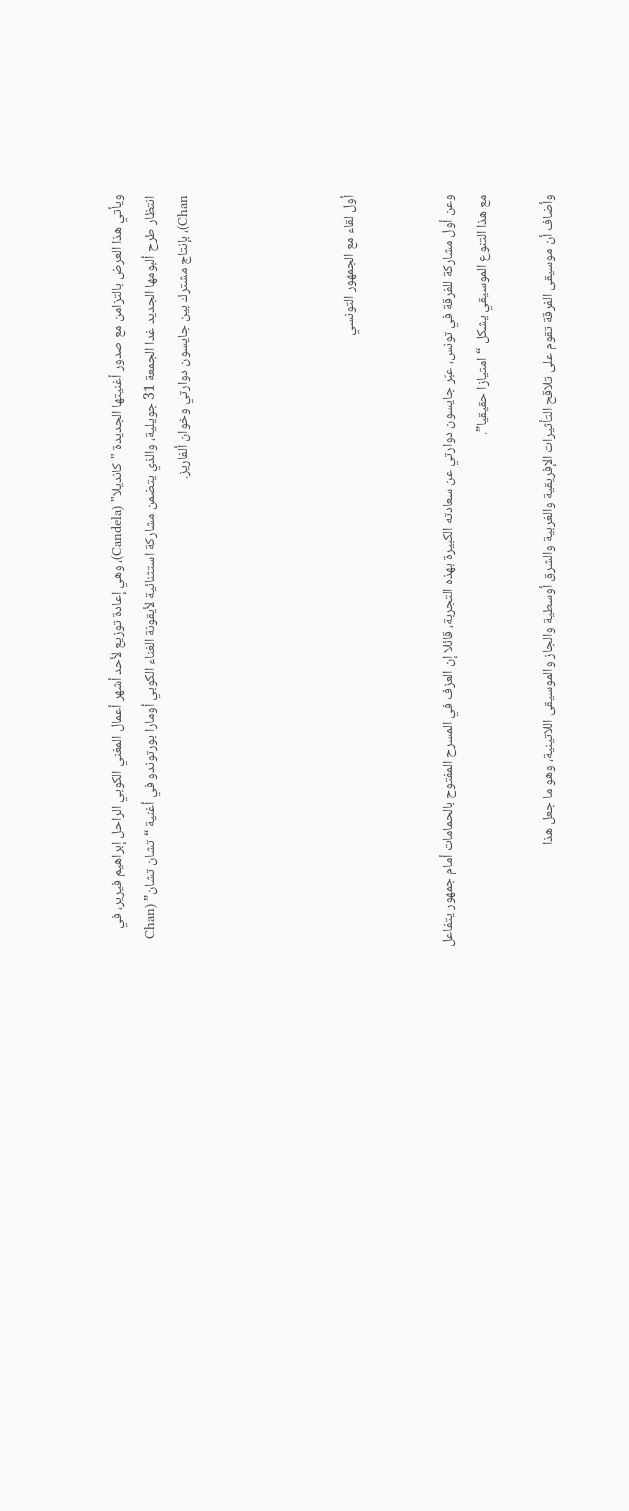ويأتي هذا العرض بالتزامن مع صدور أغنيتها الجديدة "كانديلا" (Candela)، وهي إعادة توزيع لأحد أشهر أعمال المغني الكوبي الراحل إبراهيم فيرير، في انتظار طرح ألبومها الجديد غدا الجمعة 31 جويلية، والذي يتضمن مشاركة استثنائية لأيقونة الغناء الكوبي أومارا بورتوندو في أغنية “تشان تشان” (Chan Chan)، بإنتاج مشترك بين جايسون دوارتي وخوان ألفاريز.




أول لقاء مع الجمهور التونسي


وعن أول مشاركة للفرقة في تونس، عبّر جايسون دوارتي عن سعادته الكبيرة بهذه التجربة، قائلا إن العزف في المسرح المفتوح بالحمامات أمام جمهور يتفاعل مع هذا التنوع الموسيقي يشكل “امتيازا حقيقيا”.

وأضاف أن موسيقى الفرقة تقوم على تلاقح التأثيرات الإفريقية والغربية والشرق أوسطية والجاز والموسيقى اللاتينية، وهو ما جعل هذا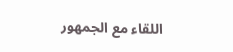اللقاء مع الجمهور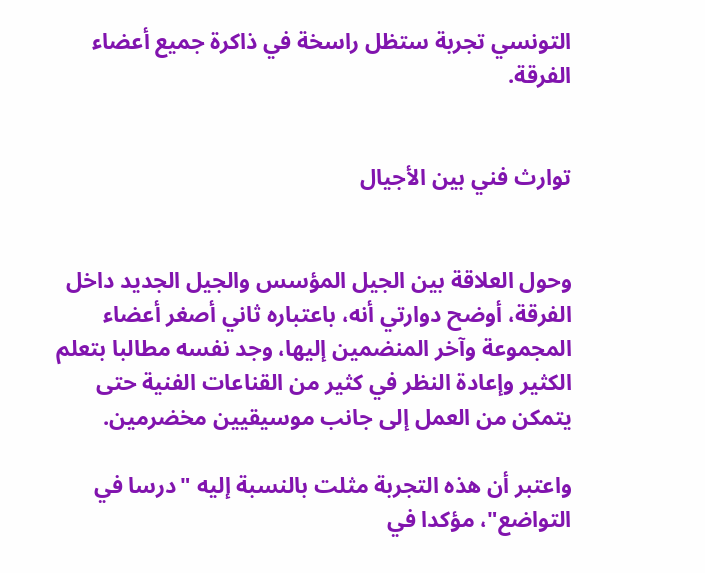التونسي تجربة ستظل راسخة في ذاكرة جميع أعضاء الفرقة.


توارث فني بين الأجيال


وحول العلاقة بين الجيل المؤسس والجيل الجديد داخل الفرقة، أوضح دوارتي أنه، باعتباره ثاني أصغر أعضاء المجموعة وآخر المنضمين إليها، وجد نفسه مطالبا بتعلم الكثير وإعادة النظر في كثير من القناعات الفنية حتى يتمكن من العمل إلى جانب موسيقيين مخضرمين.

واعتبر أن هذه التجربة مثلت بالنسبة إليه "درسا في التواضع"، مؤكدا في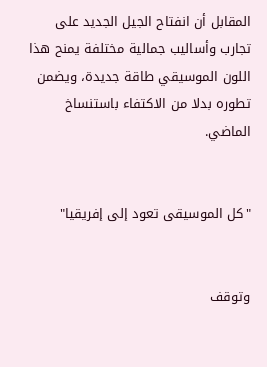المقابل أن انفتاح الجيل الجديد على تجارب وأساليب جمالية مختلفة يمنح هذا اللون الموسيقي طاقة جديدة، ويضمن تطوره بدلا من الاكتفاء باستنساخ الماضي.


"كل الموسيقى تعود إلى إفريقيا"


وتوقف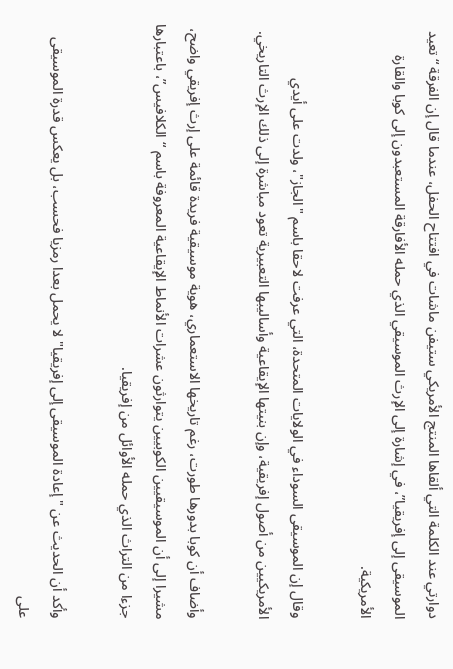دوارتي عند الكلمة التي ألقاها المنتج الأمريكي ستيفن ماشات في افتتاح الحفل، عندما قال إن الفرقة “تعيد الموسيقى إلى إفريقيا”، في إشارة إلى الإرث الموسيقي الذي حمله الأفارقة المستعبدون إلى كوبا والقارة الأمريكية.

وقال إن الموسيقى السوداء في الولايات المتحدة، التي عرفت لاحقا باسم "الجاز"، ولدت على أيدي الأمريكيين من أصول إفريقية، وإن بنيتها الإيقاعية وأساليبها التعبيرية تعود مباشرة إلى ذلك الإرث التاريخي.

وأضاف أن كوبا بدورها طورت، رغم تاريخها الاستعماري، هوية موسيقية فريدة قائمة على إرث إفريقي واضح، مشيرا إلى أن الموسيقيين الكوبيين يتوارثون عشرات الأنماط الإيقاعية المعروفة باسم “الكلافيس”، باعتبارها جزءا من التراث الذي حمله الأوائل من إفريقيا.

وأكد أن الحديث عن "إعادة الموسيقى إلى إفريقيا" لا يحمل بعدا رمزيا فحسب، بل يعكس قدرة الموسيقى على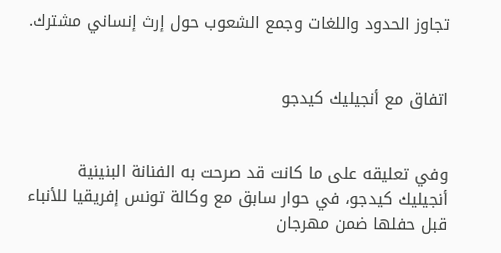تجاوز الحدود واللغات وجمع الشعوب حول إرث إنساني مشترك.


اتفاق مع أنجيليك كيدجو


وفي تعليقه على ما كانت قد صرحت به الفنانة البنينية أنجيليك كيدجو، في حوار سابق مع وكالة تونس إفريقيا للأنباء قبل حفلها ضمن مهرجان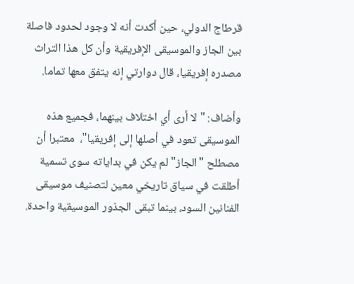قرطاج الدولي، حين أكدت أنه لا وجود لحدود فاصلة بين الجاز والموسيقى الإفريقية وأن كل هذا التراث مصدره إفريقيا، قال دوارتي إنه يتفق معها تماما.

وأضاف: "لا أرى أي اختلاف بينهما، فجميع هذه الموسيقى تعود في أصلها إلى إفريقيا"،  معتبرا أن مصطلح "الجاز" لم يكن في بداياته سوى تسمية أطلقت في سياق تاريخي معين لتصنيف موسيقى الفنانين السود، بينما تبقى الجذور الموسيقية واحدة.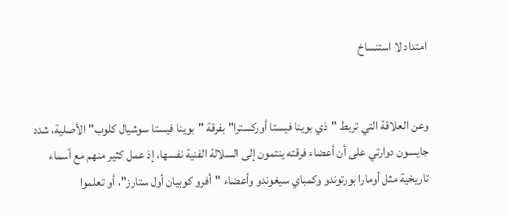امتداد لا استنساخ


وعن العلاقة التي تربط "ذي بوينا فيستا أوركسترا" بفرقة "بوينا فيستا سوشيال كلوب" الأصلية، شدد جايسون دوارتي على أن أعضاء فرقته ينتمون إلى السلالة الفنية نفسها، إذ عمل كثير منهم مع أسماء تاريخية مثل أومارا بورتوندو وكمباي سيغوندو وأعضاء "أفرو كوبيان أول ستارز"، أو تعلموا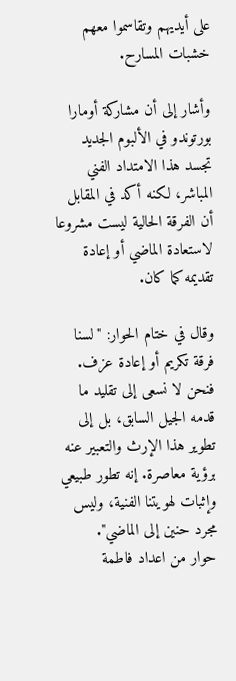على أيديهم وتقاسموا معهم خشبات المسارح.

وأشار إلى أن مشاركة أومارا بورتوندو في الألبوم الجديد تجسد هذا الامتداد الفني المباشر، لكنه أكد في المقابل أن الفرقة الحالية ليست مشروعا لاستعادة الماضي أو إعادة تقديمه كما كان.

وقال في ختام الحوار: "لسنا فرقة تكريم أو إعادة عزف. فنحن لا نسعى إلى تقليد ما قدمه الجيل السابق، بل إلى تطوير هذا الإرث والتعبير عنه برؤية معاصرة. إنه تطور طبيعي وإثبات لهويتنا الفنية، وليس مجرد حنين إلى الماضي".
حوار من اعداد فاطمة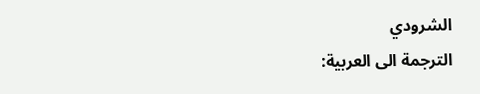الشرودي
الترجمة الى العربية: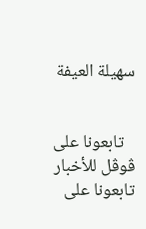سهيلة العيفة


   تابعونا على ڤوڤل للأخبار تابعونا على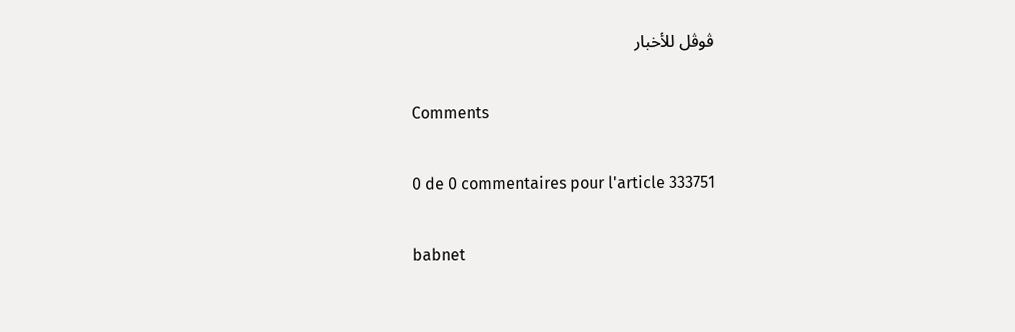ڤوڤل للأخبار

Comments

0 de 0 commentaires pour l'article 333751

babnet